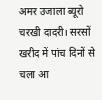अमर उजाला ब्यूरो
चरखी दादरी। सरसों खरीद में पांच दिनों से चला आ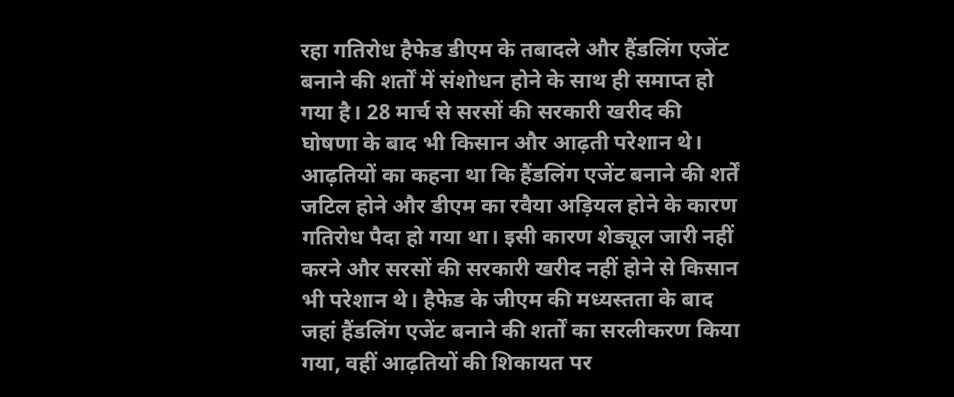रहा गतिरोध हैफेड डीएम के तबादले और हैंडलिंग एजेंट बनाने की शर्तों में संशोधन होने के साथ ही समाप्त हो गया है। 28 मार्च से सरसों की सरकारी खरीद की घोषणा के बाद भी किसान और आढ़ती परेशान थे। आढ़तियों का कहना था कि हैंडलिंग एजेंट बनाने की शर्तें जटिल होने और डीएम का रवैया अड़ियल होने के कारण गतिरोध पैदा हो गया था। इसी कारण शेड्यूल जारी नहीं करने और सरसों की सरकारी खरीद नहीं होने से किसान भी परेशान थे। हैफेड के जीएम की मध्यस्तता के बाद जहां हैंडलिंग एजेंट बनाने की शर्तों का सरलीकरण किया गया, वहीं आढ़तियों की शिकायत पर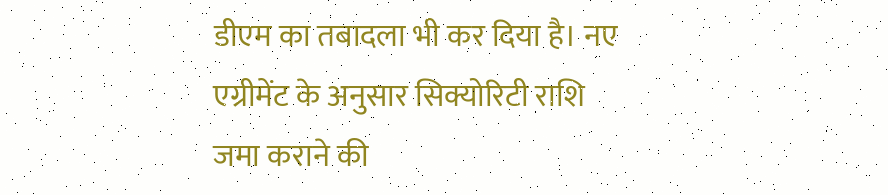डीएम का तबादला भी कर दिया है। नए एग्रीमेंट के अनुसार सिक्योरिटी राशि जमा कराने की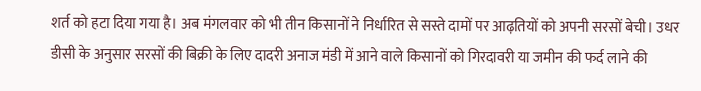शर्त को हटा दिया गया है। अब मंगलवार को भी तीन किसानों ने निर्धारित से सस्ते दामों पर आढ़तियों को अपनी सरसों बेची। उधर डीसी के अनुसार सरसों की बिक्री के लिए दादरी अनाज मंडी में आने वाले किसानों को गिरदावरी या जमीन की फर्द लाने की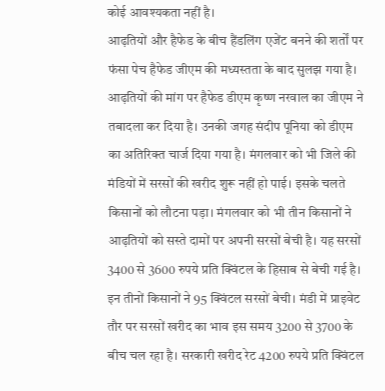कोई आवश्यकता नहीं है।
आढ़तियों और हैफेड के बीच हैंडलिंग एजेंट बनने की शर्तों पर फंसा पेच हैफेड जीएम की मध्यस्तता के बाद सुलझ गया है। आढ़तियों की मांग पर हैफेड डीएम कृष्ण नरवाल का जीएम ने तबादला कर दिया है। उनकी जगह संदीप पूनिया को डीएम का अतिरिक्त चार्ज दिया गया है। मंगलवार को भी जिले की मंडियों में सरसों की खरीद शुरू नहीं हो पाई। इसके चलते किसानों को लौटना पड़ा। मंगलवार को भी तीन किसानों ने आढ़तियों को सस्ते दामों पर अपनी सरसों बेची है। यह सरसों 3400 से 3600 रुपये प्रति क्विंटल के हिसाब से बेची गई है। इन तीनों किसानों ने 95 क्विंटल सरसों बेची। मंडी में प्राइवेट तौर पर सरसों खरीद का भाव इस समय 3200 से 3700 के बीच चल रहा है। सरकारी खरीद रेट 4200 रुपये प्रति क्विंटल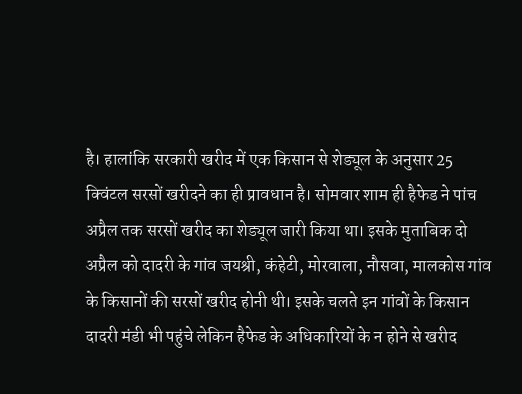है। हालांकि सरकारी खरीद में एक किसान से शेड्यूल के अनुसार 25 क्विंटल सरसों खरीदने का ही प्रावधान है। सोमवार शाम ही हैफेड ने पांच अप्रैल तक सरसों खरीद का शेड्यूल जारी किया था। इसके मुताबिक दो अप्रैल को दादरी के गांव जयश्री, कंहेटी, मोरवाला, नौसवा, मालकोस गांव के किसानों की सरसों खरीद होनी थी। इसके चलते इन गांवों के किसान दादरी मंडी भी पहुंचे लेकिन हैफेड के अधिकारियों के न होने से खरीद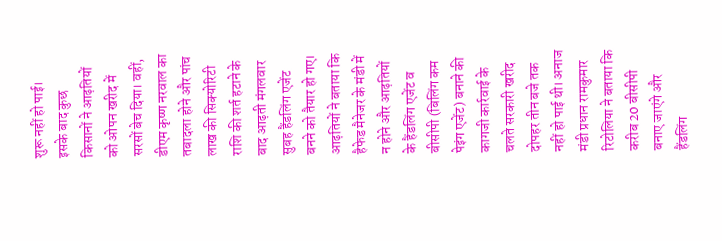शुरू नहीं हो पाई। इसके बाद कुछ किसानों ने आढ़तियों को ओपन खरीद में सरसों बेच दिया। वहीं, डीएम कृष्ण नरवाल का तबादला होने और पांच लाख की सिक्योरिटी राशि की शर्त हटाने के बाद आढ़ती मंगलवार सुबह हैंडलिंग एजेंट बनने को तैयार हो गए। आढ़तियों ने बताया कि हैफेड मैनेजर के मंडी में न होने और आढ़तियों के हैंडलिंग एजेंट व बीसीपी (बिलिंग कम पेइंग एजेंट) बनाने की कागजी कार्रवाई के चलते सरकारी खरीद दोपहर तीन बजे तक नहीं हो पाई थी। अनाज मंडी प्रधान रामकुमार रिटोलिया ने बताया कि करीब 20 बीसीपी बनाए जाएंगे और हैंडलिंग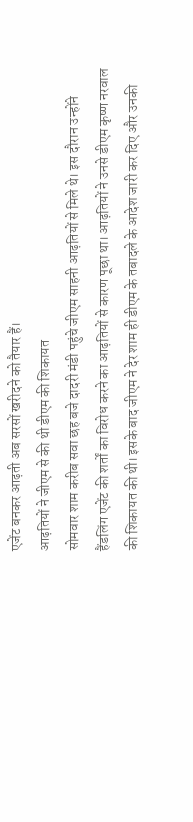एजेंट बनकर आढ़ती अब सरसों खरीदने को तैयार हैं।
आढ़तियों ने जीएम से की थी डीएम की शिकायत
सोमवार शाम करीब सवा छह बजे दादरी मंडी पहुंचे जीएम साहनी आढ़तियों से मिले थे। इस दौरान उन्होंने हैंडलिंग एजेंट की शर्तों का विरोध करने का आढ़तियों से कारण पूछा था। आढ़तियों ने उनसे डीएम कृष्ण नरवाल की शिकायत की थी। इसके बाद जीएम ने देर शाम ही डीएम के तबादले के आदेश जारी कर दिए और उनकी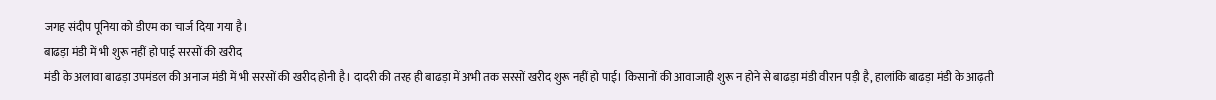जगह संदीप पूनिया को डीएम का चार्ज दिया गया है।
बाढड़ा मंडी में भी शुरू नहीं हो पाई सरसों की खरीद
मंडी के अलावा बाढड़ा उपमंडल की अनाज मंडी में भी सरसों की खरीद होनी है। दादरी की तरह ही बाढड़ा में अभी तक सरसों खरीद शुरू नहीं हो पाई। किसानों की आवाजाही शुरू न होने से बाढड़ा मंडी वीरान पड़ी है, हालांकि बाढड़ा मंडी के आढ़ती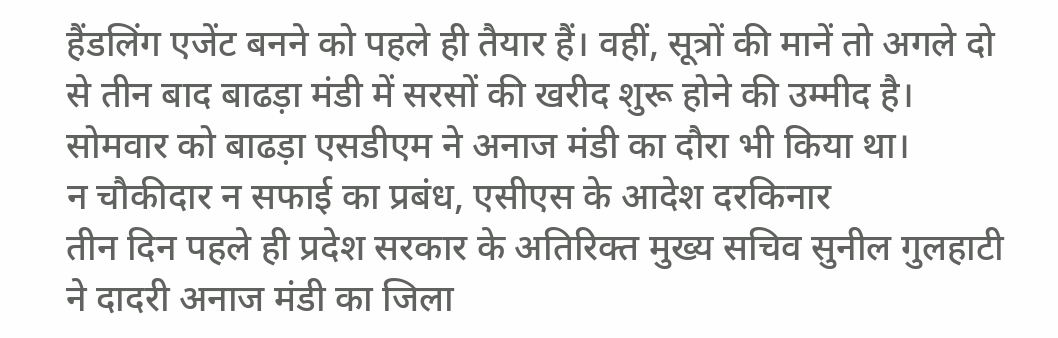हैंडलिंग एजेंट बनने को पहले ही तैयार हैं। वहीं, सूत्रों की मानें तो अगले दो से तीन बाद बाढड़ा मंडी में सरसों की खरीद शुरू होने की उम्मीद है। सोमवार को बाढड़ा एसडीएम ने अनाज मंडी का दौरा भी किया था।
न चौकीदार न सफाई का प्रबंध, एसीएस के आदेश दरकिनार
तीन दिन पहले ही प्रदेश सरकार के अतिरिक्त मुख्य सचिव सुनील गुलहाटी ने दादरी अनाज मंडी का जिला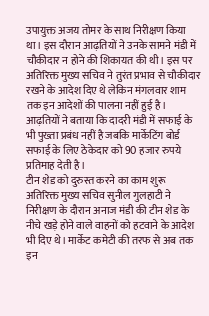उपायुक्त अजय तोमर के साथ निरीक्षण किया था। इस दौरान आढ़तियों ने उनके सामने मंडी में चौकीदार न होने की शिकायत की थी। इस पर अतिरिक्त मुख्य सचिव ने तुरंत प्रभाव से चौकीदार रखने के आदेश दिए थे लेकिन मंगलवार शाम तक इन आदेशों की पालना नहीं हुई है। आढ़तियों ने बताया कि दादरी मंडी में सफाई के भी पुख्ता प्रबंध नहीं है जबकि मार्केटिंग बोर्ड सफाई के लिए ठेकेदार को 90 हजार रुपये प्रतिमाह देती है।
टीन शेड को दुरुस्त करने का काम शुरू
अतिरिक्त मुख्य सचिव सुनील गुलहाटी ने निरीक्षण के दौरान अनाज मंडी की टीन शेड के नीचे खड़े होने वाले वाहनों को हटवाने के आदेश भी दिए थे। मार्केट कमेटी की तरफ से अब तक इन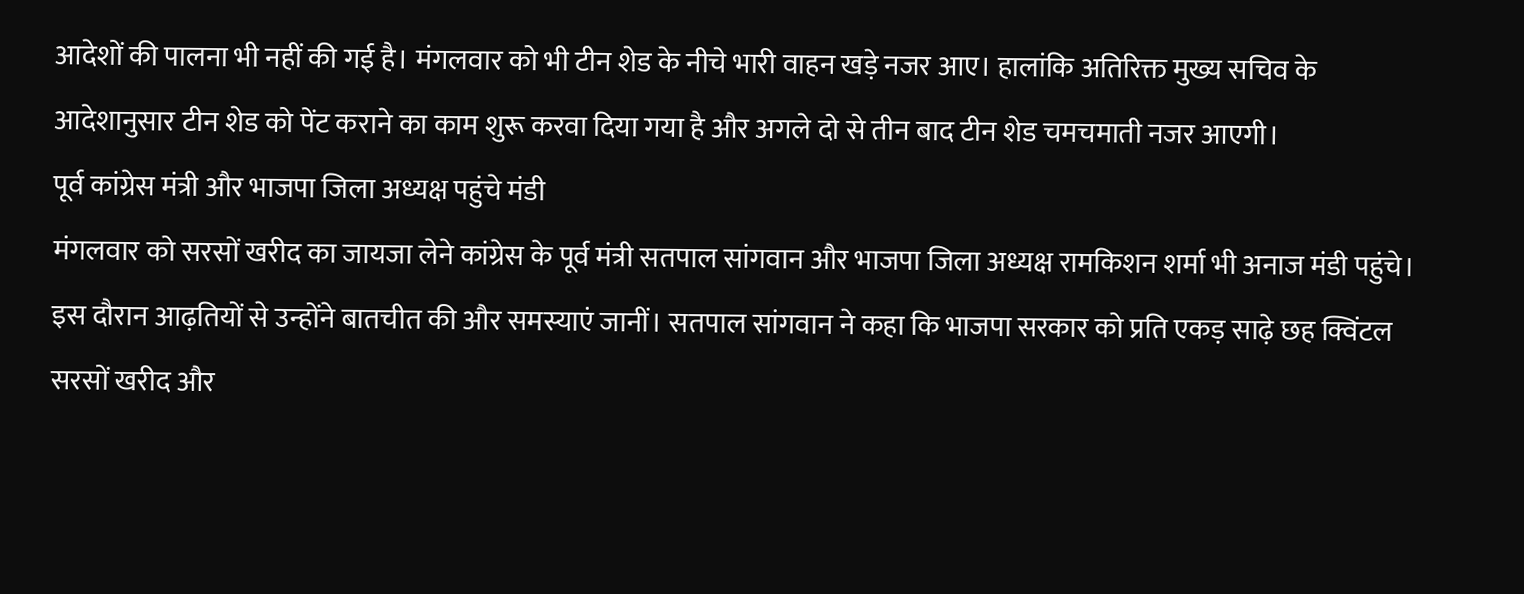आदेशों की पालना भी नहीं की गई है। मंगलवार को भी टीन शेड के नीचे भारी वाहन खड़े नजर आए। हालांकि अतिरिक्त मुख्य सचिव के आदेशानुसार टीन शेड को पेंट कराने का काम शुरू करवा दिया गया है और अगले दो से तीन बाद टीन शेड चमचमाती नजर आएगी।
पूर्व कांग्रेस मंत्री और भाजपा जिला अध्यक्ष पहुंचे मंडी
मंगलवार को सरसों खरीद का जायजा लेने कांग्रेस के पूर्व मंत्री सतपाल सांगवान और भाजपा जिला अध्यक्ष रामकिशन शर्मा भी अनाज मंडी पहुंचे। इस दौरान आढ़तियों से उन्होंने बातचीत की और समस्याएं जानीं। सतपाल सांगवान ने कहा कि भाजपा सरकार को प्रति एकड़ साढ़े छह क्विंटल सरसों खरीद और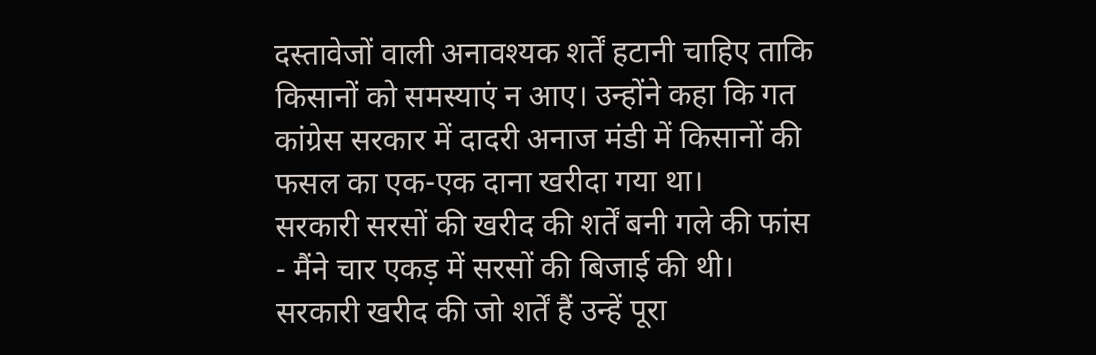दस्तावेजों वाली अनावश्यक शर्तें हटानी चाहिए ताकि किसानों को समस्याएं न आए। उन्होंने कहा कि गत कांग्रेस सरकार में दादरी अनाज मंडी में किसानों की फसल का एक-एक दाना खरीदा गया था।
सरकारी सरसों की खरीद की शर्तें बनी गले की फांस
- मैंने चार एकड़ में सरसों की बिजाई की थी। सरकारी खरीद की जो शर्तें हैं उन्हें पूरा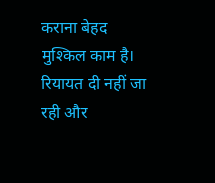कराना बेहद मुश्किल काम है। रियायत दी नहीं जा रही और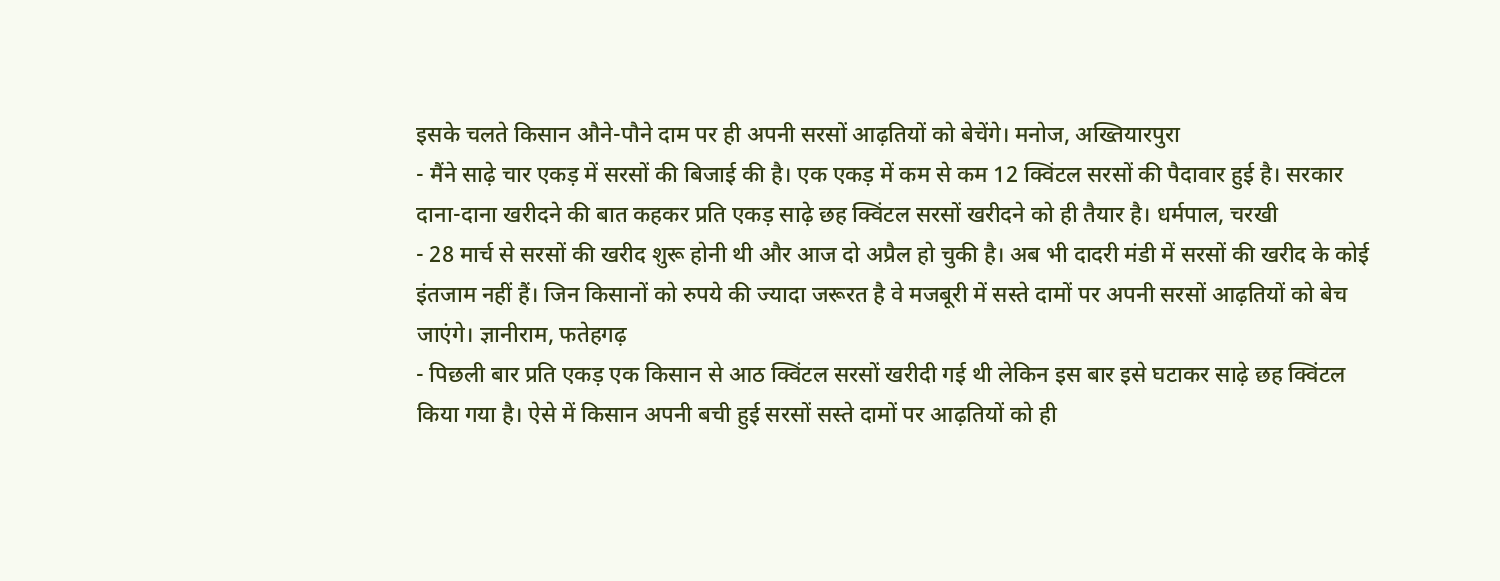इसके चलते किसान औने-पौने दाम पर ही अपनी सरसों आढ़तियों को बेचेंगे। मनोज, अख्तियारपुरा
- मैंने साढ़े चार एकड़ में सरसों की बिजाई की है। एक एकड़ में कम से कम 12 क्विंटल सरसों की पैदावार हुई है। सरकार दाना-दाना खरीदने की बात कहकर प्रति एकड़ साढ़े छह क्विंटल सरसों खरीदने को ही तैयार है। धर्मपाल, चरखी
- 28 मार्च से सरसों की खरीद शुरू होनी थी और आज दो अप्रैल हो चुकी है। अब भी दादरी मंडी में सरसों की खरीद के कोई इंतजाम नहीं हैं। जिन किसानों को रुपये की ज्यादा जरूरत है वे मजबूरी में सस्ते दामों पर अपनी सरसों आढ़तियों को बेच जाएंगे। ज्ञानीराम, फतेहगढ़
- पिछली बार प्रति एकड़ एक किसान से आठ क्विंटल सरसों खरीदी गई थी लेकिन इस बार इसे घटाकर साढ़े छह क्विंटल किया गया है। ऐसे में किसान अपनी बची हुई सरसों सस्ते दामों पर आढ़तियों को ही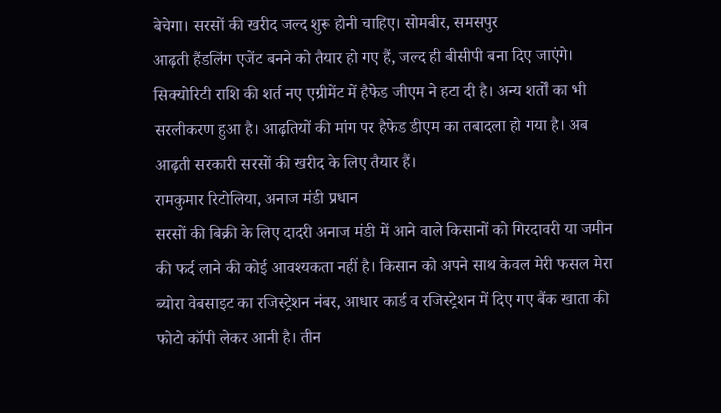बेचेगा। सरसों की खरीद जल्द शुरू होनी चाहिए। सोमबीर, समसपुर
आढ़ती हैंडलिंग एजेंट बनने को तैयार हो गए हैं, जल्द ही बीसीपी बना दिए जाएंगे। सिक्योरिटी राशि की शर्त नए एग्रीमेंट में हैफेड जीएम ने हटा दी है। अन्य शर्तों का भी सरलीकरण हुआ है। आढ़तियों की मांग पर हैफेड डीएम का तबादला हो गया है। अब आढ़ती सरकारी सरसों की खरीद के लिए तैयार हैं।
रामकुमार रिटोलिया, अनाज मंडी प्रधान
सरसों की बिक्री के लिए दादरी अनाज मंडी में आने वाले किसानों को गिरदावरी या जमीन की फर्द लाने की कोई आवश्यकता नहीं है। किसान को अपने साथ केवल मेरी फसल मेरा ब्योरा वेबसाइट का रजिस्ट्रेशन नंबर, आधार कार्ड व रजिस्ट्रेशन में दिए गए बैंक खाता की फोटो कॉपी लेकर आनी है। तीन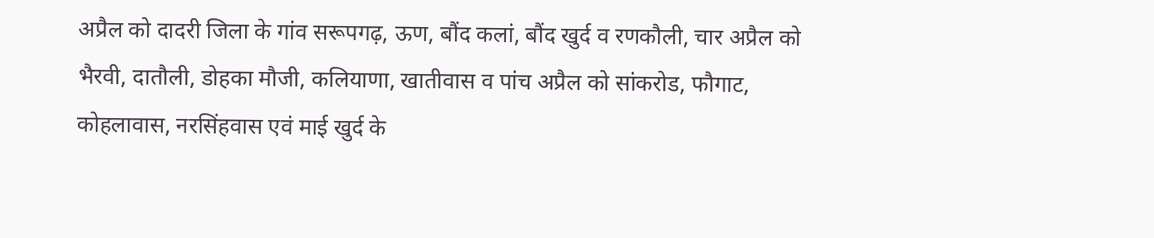अप्रैल को दादरी जिला के गांव सरूपगढ़, ऊण, बौंद कलां, बौंद खुर्द व रणकौली, चार अप्रैल को भैरवी, दातौली, डोहका मौजी, कलियाणा, खातीवास व पांच अप्रैल को सांकरोड, फौगाट, कोहलावास, नरसिंहवास एवं माई खुर्द के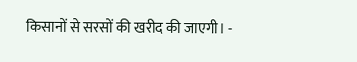किसानों से सरसों की खरीद की जाएगी। -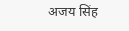अजय सिंह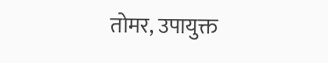तोमर, उपायुक्त